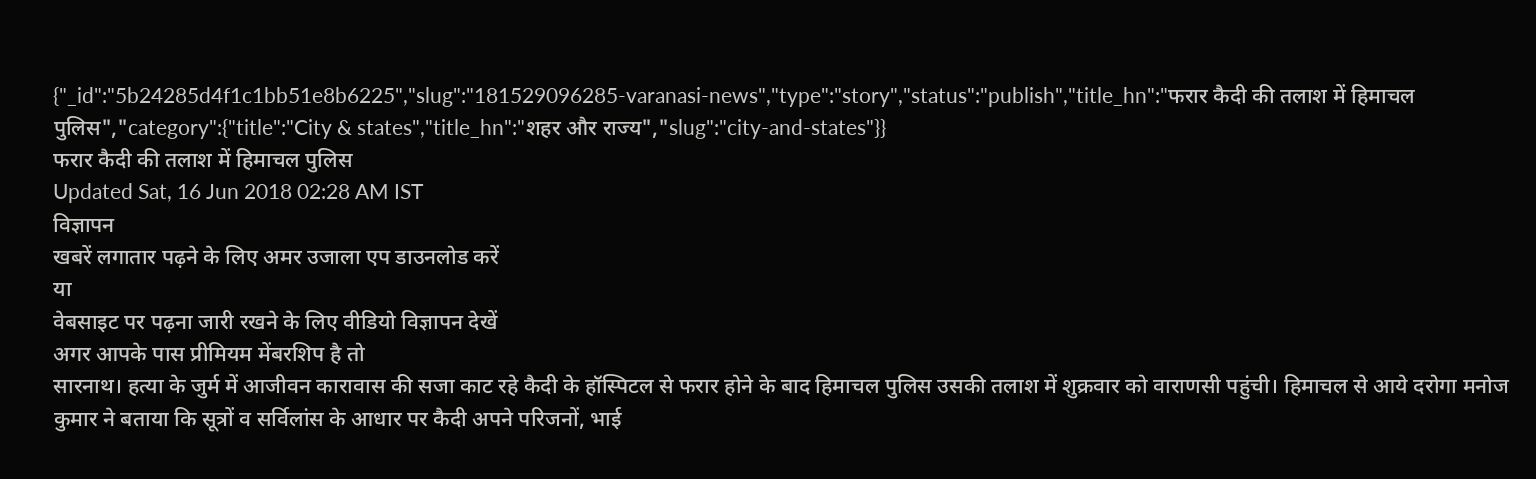{"_id":"5b24285d4f1c1bb51e8b6225","slug":"181529096285-varanasi-news","type":"story","status":"publish","title_hn":"फरार कैदी की तलाश में हिमाचल पुलिस","category":{"title":"City & states","title_hn":"शहर और राज्य","slug":"city-and-states"}}
फरार कैदी की तलाश में हिमाचल पुलिस
Updated Sat, 16 Jun 2018 02:28 AM IST
विज्ञापन
खबरें लगातार पढ़ने के लिए अमर उजाला एप डाउनलोड करें
या
वेबसाइट पर पढ़ना जारी रखने के लिए वीडियो विज्ञापन देखें
अगर आपके पास प्रीमियम मेंबरशिप है तो
सारनाथ। हत्या के जुर्म में आजीवन कारावास की सजा काट रहे कैदी के हॉस्पिटल से फरार होने के बाद हिमाचल पुलिस उसकी तलाश में शुक्रवार को वाराणसी पहुंची। हिमाचल से आये दरोगा मनोज कुमार ने बताया कि सूत्रों व सर्विलांस के आधार पर कैदी अपने परिजनों, भाई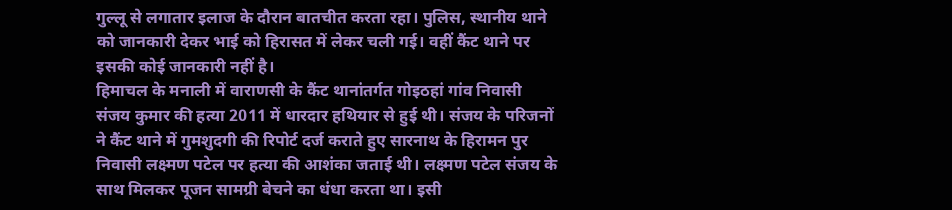गुल्लू से लगातार इलाज के दौरान बातचीत करता रहा। पुलिस, स्थानीय थाने को जानकारी देकर भाई को हिरासत में लेकर चली गई। वहीं कैंट थाने पर इसकी कोई जानकारी नहीं है।
हिमाचल के मनाली में वाराणसी के कैंट थानांतर्गत गोइठहां गांव निवासी संजय कुमार की हत्या 2011 में धारदार हथियार से हुई थी। संजय के परिजनों ने कैंट थाने में गुमशुदगी की रिपोर्ट दर्ज कराते हुए सारनाथ के हिरामन पुर निवासी लक्ष्मण पटेल पर हत्या की आशंका जताई थी। लक्ष्मण पटेल संजय के साथ मिलकर पूजन सामग्री बेचने का धंधा करता था। इसी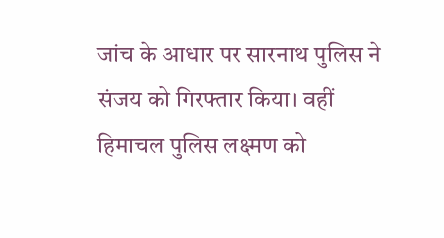जांच के आधार पर सारनाथ पुलिस ने संजय को गिरफ्तार किया। वहीं हिमाचल पुलिस लक्ष्मण को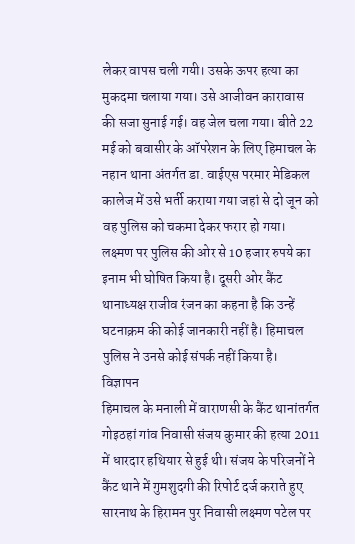लेकर वापस चली गयी। उसके ऊपर हत्या का मुकदमा चलाया गया। उसे आजीवन कारावास की सजा सुनाई गई। वह जेल चला गया। बीते 22 मई को बवासीर के ऑपरेशन के लिए हिमाचल के नहान थाना अंतर्गत डा. वाईएस परमार मेडिकल कालेज में उसे भर्ती कराया गया जहां से दो जून को वह पुलिस को चकमा देकर फरार हो गया। लक्ष्मण पर पुलिस की ओर से 10 हजार रुपये का इनाम भी घोषित किया है। दूसरी ओर कैंट थानाध्यक्ष राजीव रंजन का कहना है कि उन्हें घटनाक्रम की कोई जानकारी नहीं है। हिमाचल पुलिस ने उनसे कोई संपर्क नहीं किया है।
विज्ञापन
हिमाचल के मनाली में वाराणसी के कैंट थानांतर्गत गोइठहां गांव निवासी संजय कुमार की हत्या 2011 में धारदार हथियार से हुई थी। संजय के परिजनों ने कैंट थाने में गुमशुदगी की रिपोर्ट दर्ज कराते हुए सारनाथ के हिरामन पुर निवासी लक्ष्मण पटेल पर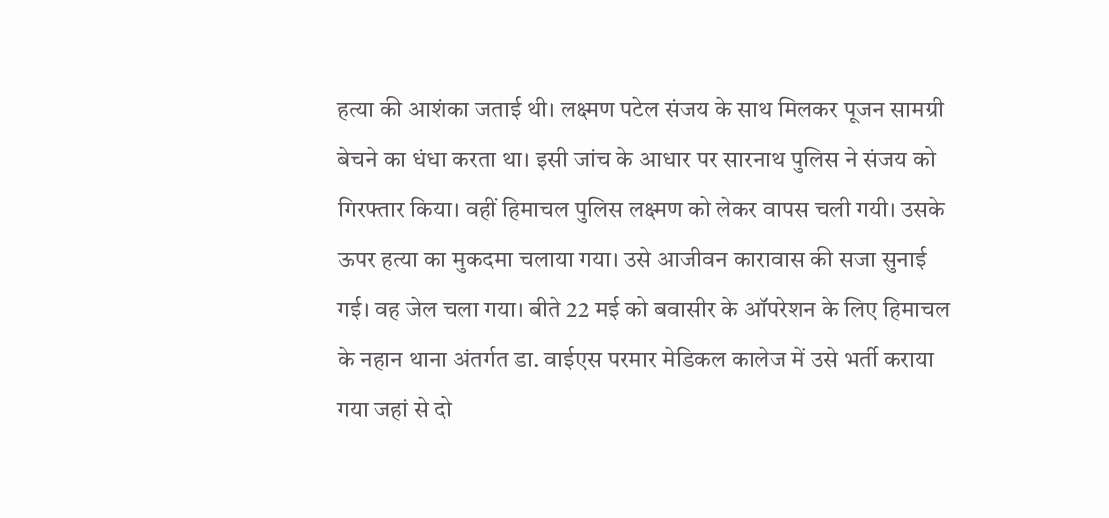हत्या की आशंका जताई थी। लक्ष्मण पटेल संजय के साथ मिलकर पूजन सामग्री बेचने का धंधा करता था। इसी जांच के आधार पर सारनाथ पुलिस ने संजय को गिरफ्तार किया। वहीं हिमाचल पुलिस लक्ष्मण को लेकर वापस चली गयी। उसके ऊपर हत्या का मुकदमा चलाया गया। उसे आजीवन कारावास की सजा सुनाई गई। वह जेल चला गया। बीते 22 मई को बवासीर के ऑपरेशन के लिए हिमाचल के नहान थाना अंतर्गत डा. वाईएस परमार मेडिकल कालेज में उसे भर्ती कराया गया जहां से दो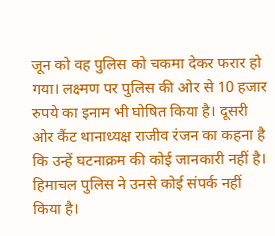जून को वह पुलिस को चकमा देकर फरार हो गया। लक्ष्मण पर पुलिस की ओर से 10 हजार रुपये का इनाम भी घोषित किया है। दूसरी ओर कैंट थानाध्यक्ष राजीव रंजन का कहना है कि उन्हें घटनाक्रम की कोई जानकारी नहीं है। हिमाचल पुलिस ने उनसे कोई संपर्क नहीं किया है।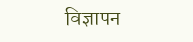विज्ञापन